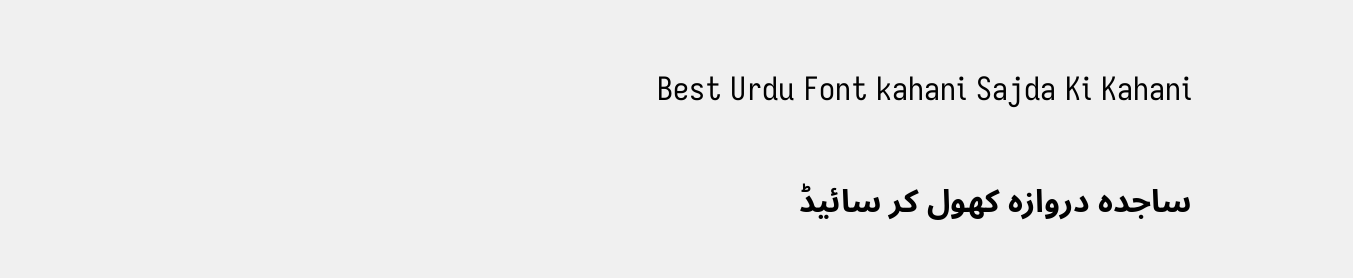Best Urdu Font kahani Sajda Ki Kahani

ساجده دروازہ کھول کر سائیڈ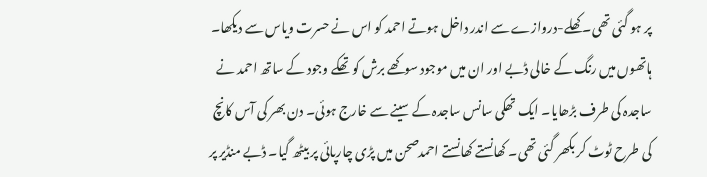پر ہو گئی تھی۔ کھلے-دروازے سے اندر داخل ہوتے احمد کو اس نے حسرت ویاس سے دیکھا۔ ہاتھوں میں رنگ کے خالی ڈبے اور ان میں موجود سوکھے برش کو تھکے وجود کے ساتھ احمد نے ساجدہ کی طرف بڑھایا۔ ایک تھکی سانس ساجدہ کے سینے سے خارج ہوئی۔ دن بھر کی آس کانچ کی طرح ٹوٹ کر بکھر گئی تھی۔ کھانستے کھانستے احمدصحن میں پڑی چارپائی پر بیٹھ گیا۔ ڈبے منڈیر پر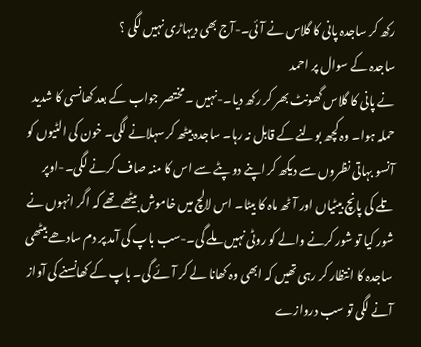رکھ کر ساجدہ پانی کا گلاس نے آئی۔-آج بھی دیہاڑی نہیں لگی ؟
ساجدہ کے سوال پر احمد
نے پانی کا گلاس گھونٹ بھر کر رکھ دیا۔-نہیں ۔ مختصر جواب کے بعد کھانسی کا شدید حملہ ہوا۔ وہ کچھ بولنے کے قابل نہ رہا۔ ساجدہ بیٹھ کر سہلانے لگی۔ خون کی الٹیوں کو آنسو بہاتی نظروں سے دیکھ کر اپنے دو پٹے سے اس کا منہ صاف کرنے لگی۔-اوپر تلے کی پانچ بیٹیاں اور آٹھ ماہ کا بیٹا۔ اس لالچ میں خاموش بیٹھے تھے کہ اگر انہوں نے شور کیا تو شور کرنے والے کو روٹی نہیں ملے گی۔-سب باپ کی آمد پر دم سادھے بیٹھی ساجدہ کا انتظار کر رہی تھیں کہ ابھی وہ کھانا لے کر آئے گی۔ باپ کے کھانسنے کی آواز آنے لگی تو سب دروازے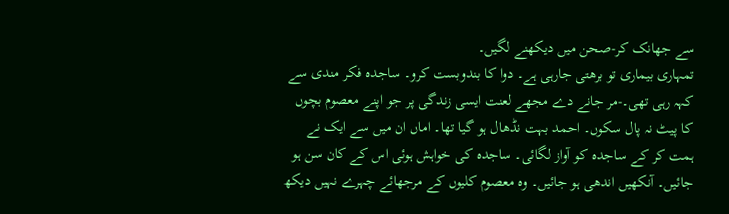سے جھانک کر-صحن میں دیکھنے لگیں۔
تمہاری بیماری تو برھتی جارہی ہے۔ دوا کا بندوبست کرو۔ ساجدہ فکر مندی سے کہہ رہی تھی۔-مر جانے دے مجھے لعنت ایسی زندگی پر جو اپنے معصوم بچوں کا پیٹ نہ پال سکوں۔ احمد بہت نڈھال ہو گیا تھا۔ اماں ان میں سے ایک نے ہمت کر کے ساجدہ کو آواز لگائی۔ ساجدہ کی خواہش ہوئی اس کے کان سن ہو جائیں۔ آنکھیں اندھی ہو جائیں۔ وہ معصوم کلیوں کے مرجھائے چہرے نہیں دیکھ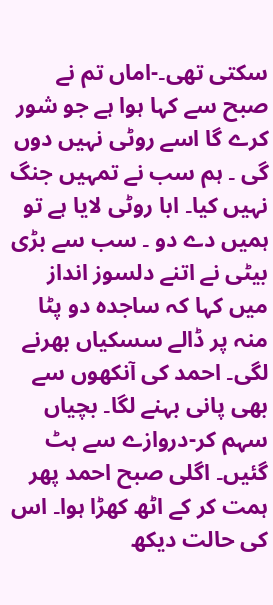سکتی تھی۔-اماں تم نے صبح سے کہا ہوا ہے جو شور کرے گا اسے روٹی نہیں دوں گی ۔ ہم سب نے تمہیں جنگ نہیں کیا۔ ابا روٹی لایا ہے تو ہمیں دے دو ۔ سب سے بڑی بیٹی نے اتنے دلسوز انداز میں کہا کہ ساجدہ دو پٹا منہ پر ڈالے سسکیاں بھرنے لگی۔ احمد کی آنکھوں سے بھی پانی بہنے لگا۔ بچیاں سہم کر-دروازے سے ہٹ گئیں۔ اگلی صبح احمد پھر ہمت کر کے اٹھ کھڑا ہوا۔ اس کی حالت دیکھ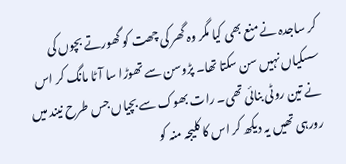کر ساجدہ نے منع بھی کیا مگر وہ گھر کی چھت کو گھورتے بچوں کی سسکیاں نہیں سن سکتا تھا۔ پڑوسن سے تھوڑا سا آٹا مانگ کر اس نے تین روٹی بنائی تھی۔ رات بھوک سے بچیاں جس طرح نیند میں رورہی تھیں یہ دیکھ کر اس کا کلیجہ منہ کو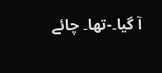آ گیا۔-تھا۔ چائے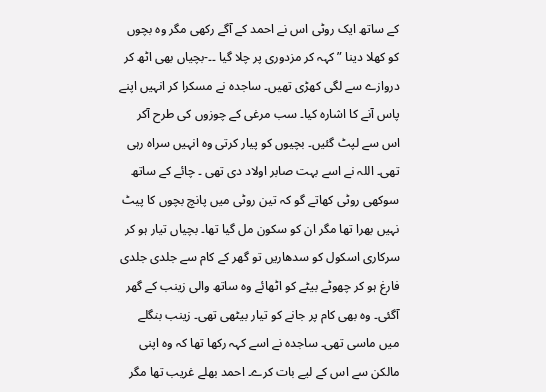کے ساتھ ایک روٹی اس نے احمد کے آگے رکھی مگر وہ بچوں کو کھلا دینا ” کہہ کر مزدوری پر چلا گیا ۔۔-بچیاں بھی اٹھ کر دروازے سے لگی کھڑی تھیں۔ ساجدہ نے مسکرا کر انہیں اپنے پاس آنے کا اشارہ کیا۔ سب مرغی کے چوزوں کی طرح آکر اس سے لپٹ گئیں۔ بچیوں کو پیار کرتی وہ انہیں سراہ رہی تھی۔ اللہ نے اسے بہت صابر اولاد دی تھی ۔ چائے کے ساتھ سوکھی روٹی کھاتے گو کہ تین روٹی میں پانچ بچوں کا پیٹ نہیں بھرا تھا مگر ان کو سکون مل گیا تھا۔ بچیاں تیار ہو کر سرکاری اسکول کو سدھاریں تو گھر کے کام سے جلدی جلدی فارغ ہو کر چھوٹے بیٹے کو اٹھائے وہ ساتھ والی زینب کے گھر آگئی۔ وہ بھی کام پر جانے کو تیار بیٹھی تھی۔ زینب بنگلے میں ماسی تھی۔ ساجدہ نے اسے کہہ رکھا تھا کہ وہ اپنی مالکن سے اس کے لیے بات کرے۔ احمد بھلے غریب تھا مگر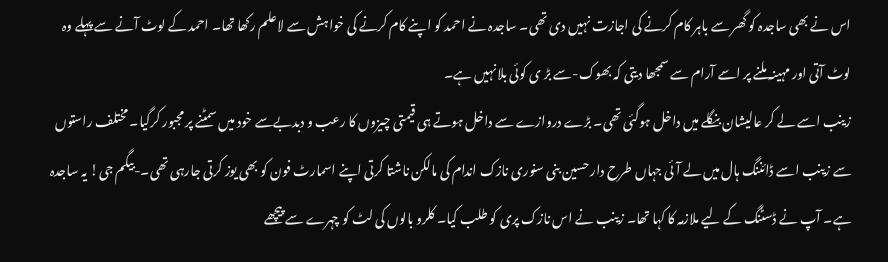اس نے بھی ساجدہ کو گھر سے باہر کام کرنے کی اجازت نہیں دی تھی۔ ساجدہ نے احمد کو اپنے کام کرنے کی خواہش سے لاعلم رکھا تھا۔ احمد کے لوٹ آنے سے پہلے وہ لوٹ آتی اور مہینہ ملنے پر اسے آرام سے سمجھا دیتی کہ بھوک-سے بڑ ی کوئی بلانہیں ہے۔
زینب اسے لے کر عالیشان بنگلے میں داخل ہوگئی تھی۔ بڑے دروازے سے داخل ہوتے ہی قیمتی چیزوں کا رعب و دبدبےسے خود میں سمٹنے پر مجبور کرگیا۔ مختلف راستوں سے زینب اسے ڈائننگ ہال میں لے آئی جہاں طرح دار حسین بنی سنوری نازک اندام کی مالکن ناشتا کرتی اپنے اسمارٹ فون کو بھی یوز کرتی جارہی تھی۔-بیگم جی! یہ ساجدہ ہے۔ آپ نے ڈسٹنگ کے لیے ملازمہ کا کہا تھا۔ زینب نے اس نازک پری کو طلب کیا۔ کلرو بالوں کی لٹ کو چہرے سے پیچھے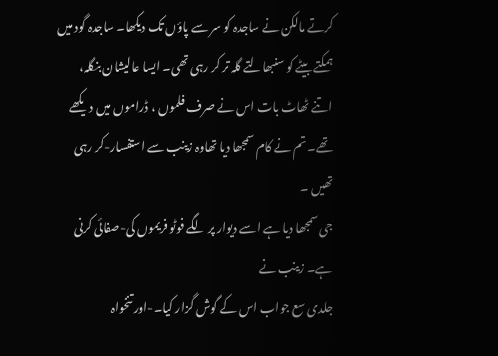کرتے مالکن نے ساجدہ کو سر سے پاؤں تک دیکھا۔ ساجدہ گود میں ہمکتے بیٹے کو سنبھالتے گلہ تر کر رہی تھی۔ ایسا عالیشان بنگلہ، اتنے ٹھاٹ بات اس نے صرف فلموں ، ڈراموں میں دیکھے تھے۔ تم نے کام سمجھا دیا تھاوہ زینب سے استفسار-کر رہی تھیں ۔
جی سمجھا دیا ہے اسے دیوار پر لگے فوٹو فریموں کی-صفائی کرنی
ہے۔ زینب نے
جلدی سع جواب اس کے گوش گزار کیا۔-اور تنخواہ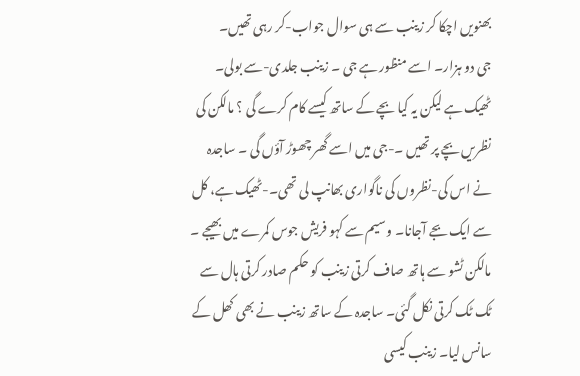بھنویں اچکا کر زینب سے ہی سوال جواب-کر رہی تھیں۔
جی دو ہزار۔ اسے منظور ہے جی ۔ زینب جلدی-سے بولی۔
ٹھیک ہے لیکن یہ کیا بچے کے ساتھ کیسے کام کرے گی ؟ مالکن کی نظریں بچے پر تھیں ۔-جی میں اسے گھر چھوڑ آؤں گی ۔ ساجدہ نے اس کی-نظروں کی ناگواری بھانپ لی تھی۔-ٹھیک ہے، کل سے ایک بجے آجانا۔ وسیم سے کہو فریش جوس کمرے میں بھیجے ۔ مالکن ٹشو سے ہاتھ صاف کرتی زینب کو حکم صادر کرتی ہال سے ٹک ٹک کرتی نکل گئی۔ ساجدہ کے ساتھ زینب نے بھی کھل کے سانس لیا۔ زینب کیسی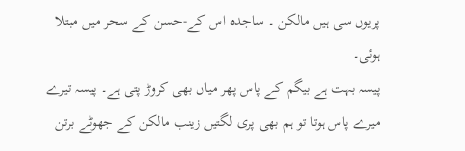پریوں سی ہیں مالکن ۔ ساجدہ اس کے-حسن کے سحر میں مبتلا ہوئی۔
پیسہ بہت ہے بیگم کے پاس پھر میاں بھی کروڑ پتی ہے۔ پیسہ تیرے میرے پاس ہوتا تو ہم بھی پری لگتیں زینب مالکن کے جھوٹے برتن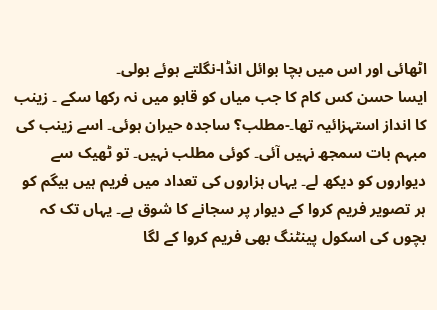اٹھائی اور اس میں بچا بوائل انڈا-نگلتے ہوئے بولی۔
ایسا حسن کس کام کا جب میاں کو قابو میں نہ رکھا سکے ۔ زینب کا انداز استہزائیہ تھا۔-مطلب؟ ساجدہ حیران ہوئی۔ اسے زینب کی مبہم بات سمجھ نہیں آئی۔ کوئی مطلب نہیں۔ تو ٹھیک سے دیواروں کو دیکھ لے۔ یہاں ہزاروں کی تعداد میں فریم ہیں بیگم کو ہر تصویر فریم کروا کے دیوار پر سجانے کا شوق ہے۔ یہاں تک کہ بچوں کی اسکول پینٹنگ بھی فریم کروا کے لگا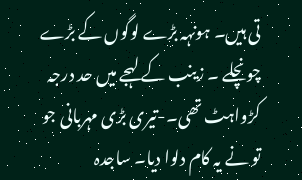تی ہیں۔ ہونہہ بڑے لوگوں کے بڑے چونچلے ۔ زینب کے لہجے میں حد درجہ کڑواہٹ تھی۔-تیری بڑی مہربانی جو تو نے یہ کام دلوا دیا۔ ساجدہ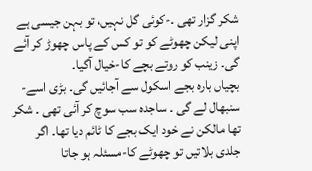شکر گزار تھی ۔-کوئی گل نہیں، تو بہن جیسی ہے اپنی لیکن چھوٹے کو تو کس کے پاس چھوڑ کر آئے گی۔ زینب کو روتے بچے کا-خیال آگیا۔
بچیاں بارہ بجے اسکول سے آجائیں گی۔ بڑی اسے-سنبھال لے گی ۔ ساجدہ سب سوچ کر آئی تھی ۔ شکر تھا مالکن نے خود ایک بجے کا ٹائم دیا تھا۔ اگر جلدی بلاتیں تو چھوٹے کا-مسئلہ ہو جاتا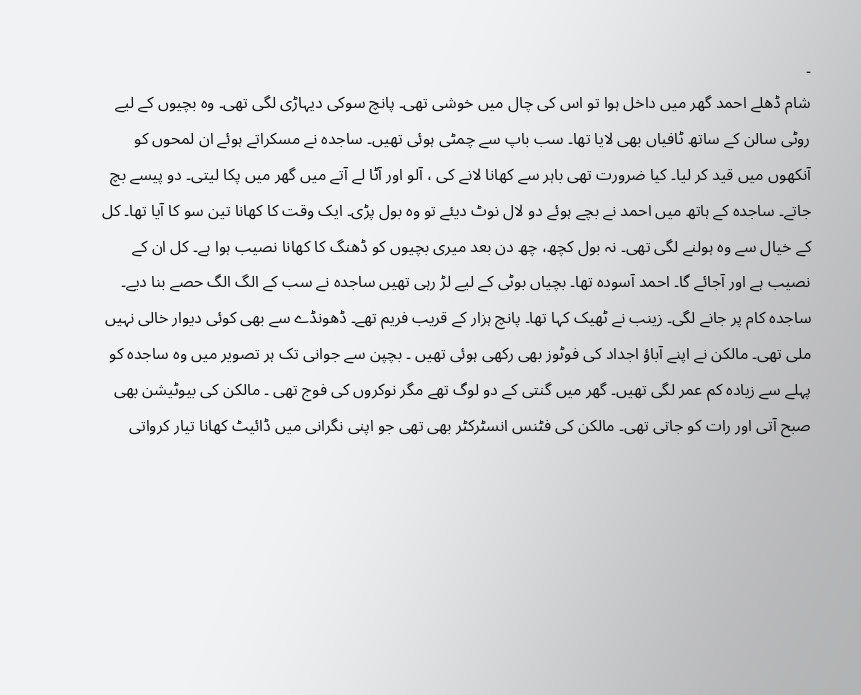۔
شام ڈھلے احمد گھر میں داخل ہوا تو اس کی چال میں خوشی تھی۔ پانچ سوکی دیہاڑی لگی تھی۔ وہ بچیوں کے لیے روٹی سالن کے ساتھ ٹافیاں بھی لایا تھا۔ سب باپ سے چمٹی ہوئی تھیں۔ ساجدہ نے مسکراتے ہوئے ان لمحوں کو آنکھوں میں قید کر لیا۔ کیا ضرورت تھی باہر سے کھانا لانے کی ، آلو اور آٹا لے آتے میں گھر میں پکا لیتی۔ دو پیسے بچ جاتے۔ ساجدہ کے ہاتھ میں احمد نے بچے ہوئے دو لال نوٹ دیئے تو وہ بول پڑی۔ ایک وقت کا کھانا تین سو کا آیا تھا۔ کل کے خیال سے وہ ہولنے لگی تھی۔ نہ بول کچھ، چھ دن بعد میری بچیوں کو ڈھنگ کا کھانا نصیب ہوا ہے۔ کل ان کے نصیب ہے اور آجائے گا۔ احمد آسودہ تھا۔ بچیاں بوٹی کے لیے لڑ رہی تھیں ساجدہ نے سب کے الگ الگ حصے بنا دیے۔
ساجدہ کام پر جانے لگی۔ زینب نے ٹھیک کہا تھا۔ پانچ ہزار کے قریب فریم تھے۔ ڈھونڈے سے بھی کوئی دیوار خالی نہیں ملی تھی۔ مالکن نے اپنے آباؤ اجداد کی فوٹوز بھی رکھی ہوئی تھیں ۔ بچپن سے جوانی تک ہر تصویر میں وہ ساجدہ کو پہلے سے زیادہ کم عمر لگی تھیں۔ گھر میں گنتی کے دو لوگ تھے مگر نوکروں کی فوج تھی ۔ مالکن کی بیوٹیشن بھی صبح آتی اور رات کو جاتی تھی۔ مالکن کی فٹنس انسٹرکٹر بھی تھی جو اپنی نگرانی میں ڈائیٹ کھانا تیار کرواتی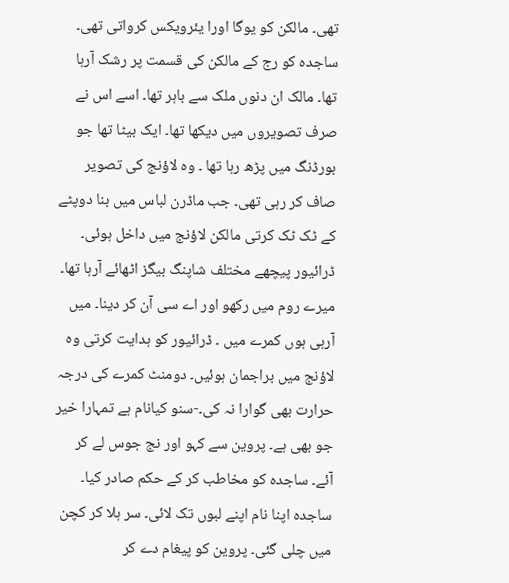تھی۔ مالکن کو یوگا اورا یئرویکس کرواتی تھی۔ ساجدہ کو رج کے مالکن کی قسمت پر رشک آرہا تھا۔ مالک ان دنوں ملک سے باہر تھا۔ اسے اس نے صرف تصویروں میں دیکھا تھا۔ ایک بیٹا تھا جو بورڈنگ میں پڑھ رہا تھا ۔ وہ لاؤنج کی تصویر صاف کر رہی تھی۔ جب ماڈرن لباس میں بنا دوپٹے کے ٹک ٹک کرتی مالکن لاؤنج میں داخل ہوئی۔ ڈرائیور پیچھے مختلف شاپنگ بیگز اٹھائے آرہا تھا۔ میرے روم میں رکھو اور اے سی آن کر دینا۔ میں آرہی ہوں کمرے میں ۔ ڈرائیور کو ہدایت کرتی وہ لاؤنج میں براجمان ہوئیں۔ دومنٹ کمرے کی درجہ حرارت بھی گوارا نہ کی۔-سنو کیانام ہے تمہارا خیر جو بھی ہے۔ پروین سے کہو اور نج جوس لے کر آئے۔ ساجدہ کو مخاطب کر کے حکم صادر کیا۔ ساجدہ اپنا نام اپنے لبوں تک لائی۔ سر ہلا کر کچن میں چلی گئی۔ پروین کو پیغام دے کر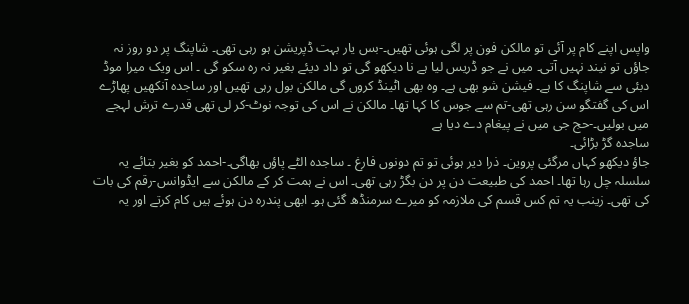واپس اپنے کام پر آئی تو مالکن فون پر لگی ہوئی تھیں۔-بس یار بہت ڈپریشن ہو رہی تھی۔ شاپنگ پر دو روز نہ جاؤں تو نیند نہیں آتی۔ میں نے جو ڈریس لیا ہے نا دیکھو گی تو داد دیئے بغیر نہ رہ سکو گی ۔ اس ویک میرا موڈ دبئی سے شاپنگ کا ہے۔ فیشن شو بھی ہے۔ وہ بھی اٹینڈ کروں گی مالکن بول رہی تھیں اور ساجدہ آنکھیں پھاڑے اس کی گفتگو سن رہی تھی-تم سے جوس کا کہا تھا۔ مالکن نے اس کی توجہ نوٹ-کر لی تھی قدرے ترش لہجے میں بولیں۔-حج جی میں نے پیغام دے دیا ہے
ساجدہ گڑ بڑائی۔
جاؤ دیکھو کہاں مرگئی پروین۔ ذرا دیر ہوئی تو تم دونوں فارغ ۔ ساجدہ الٹے پاؤں بھاگی۔-احمد کو بغیر بتائے یہ سلسلہ چل رہا تھا۔ احمد کی طبیعت دن پر دن بگڑ رہی تھی۔ اس نے ہمت کر کے مالکن سے ایڈوانس-رقم کی بات کی تھی۔ زینب یہ تم کس قسم کی ملازمہ کو میرے سرمنڈھ گئی ہو۔ ابھی پندرہ دن ہوئے ہیں کام کرتے اور یہ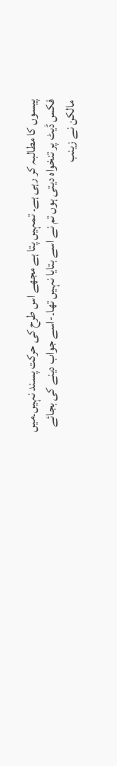پیسوں کا مطالبہ کر رہی ہے۔ تمہیں پتا ہے مجھے اس طرح کی حرکت پسند نہیں۔میں فکس ڈیٹ پر تنخواہ دیتی ہوں تم نے اسے بتایا نہیں تھا۔-اسے جواب دینے کی بجائے
مالکن نے زینب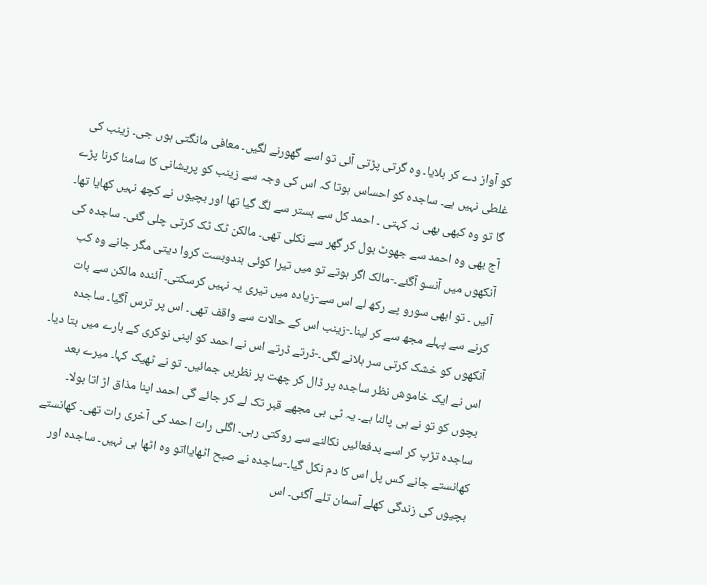کو آواز دے کر بلایا۔ وہ گرتی پڑتی آئی تو اسے گھورنے لگیں۔ معافی مانگتی ہوں جی۔ زینب کی غلطی نہیں ہے۔ ساجدہ کو احساس ہوتا کہ اس کی وجہ سے زینب کو پریشانی کا سامنا کرنا پڑے گا تو وہ کبھی بھی نہ کہتی ۔ احمد کل سے بستر سے لگ گیا تھا اور بچیوں نے کچھ نہیں کھایا تھا۔ آج بھی وہ احمد سے جھوٹ بول کر گھر سے نکلی تھی۔ مالکن ٹک ٹک کرتی چلی گئی۔ ساجدہ کی آنکھوں میں آنسو آگئے۔-مالک اگر ہوتے تو میں تیرا کوئی بندوبست کروا دیتی مگر جانے وہ کب آئیں ۔ تو ابھی سورو پے رکھ لے اس سے-زیادہ میں تیری یہ نہیں کرسکتی۔ آئندہ مالکن سے بات کرنے سے پہلے مجھ سے کر لینا۔-زینب اس کے حالات سے واقف تھی۔ اس پر ترس آگیا۔ ساجدہ آنکھوں کو خشک کرتی سر ہلانے لگی۔-ڈرتے ڈرتے اس نے احمد کو اپنی نوکری کے بارے میں بتا دیا۔ اس نے ایک خاموش نظر ساجدہ پر ڈال کر چھت پر نظریں جمائیں۔ تو نے ٹھیک کہا۔ میرے بعد بچوں کو تو نے ہی پالنا ہے۔ یہ ٹی بی مجھے قبر تک لے کر جائے گی احمد اپنا مذاق اڑ اتا بولا۔ ساجدہ تڑپ کر اسے بدفعائیں نکالنے سے روکتی رہی۔ اگلی رات احمد کی آخری رات تھی۔ کھانستے کھانستے جانے کس پل اس کا دم نکل گیا۔-ساجدہ نے صبح اٹھایااتو وہ اٹھا ہی نہیں۔ ساجدہ اور بچیوں کی زندگی کھلے آسمان تلے آگئی۔ اس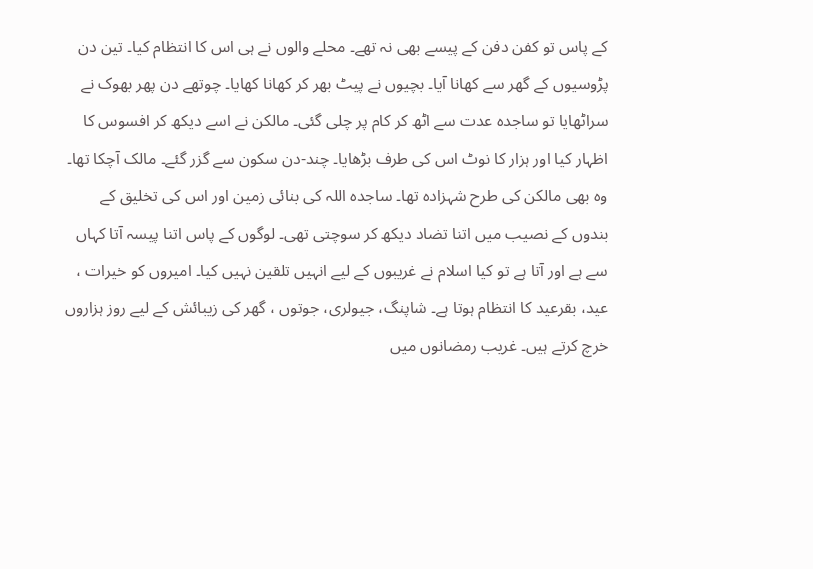کے پاس تو کفن دفن کے پیسے بھی نہ تھے۔ محلے والوں نے ہی اس کا انتظام کیا۔ تین دن پڑوسیوں کے گھر سے کھانا آیا۔ بچیوں نے پیٹ بھر کر کھانا کھایا۔ چوتھے دن پھر بھوک نے سراٹھایا تو ساجدہ عدت سے اٹھ کر کام پر چلی گئی۔ مالکن نے اسے دیکھ کر افسوس کا اظہار کیا اور ہزار کا نوٹ اس کی طرف بڑھایا۔ چند-دن سکون سے گزر گئے۔ مالک آچکا تھا۔ وہ بھی مالکن کی طرح شہزادہ تھا۔ ساجدہ اللہ کی بنائی زمین اور اس کی تخلیق کے بندوں کے نصیب میں اتنا تضاد دیکھ کر سوچتی تھی۔ لوگوں کے پاس اتنا پیسہ آتا کہاں سے ہے اور آتا ہے تو کیا اسلام نے غریبوں کے لیے انہیں تلقین نہیں کیا۔ امیروں کو خیرات ، عید، بقرعید کا انتظام ہوتا ہے۔ شاپنگ، جیولری، جوتوں ، گھر کی زیبائش کے لیے روز ہزاروں خرچ کرتے ہیں۔ غریب رمضانوں میں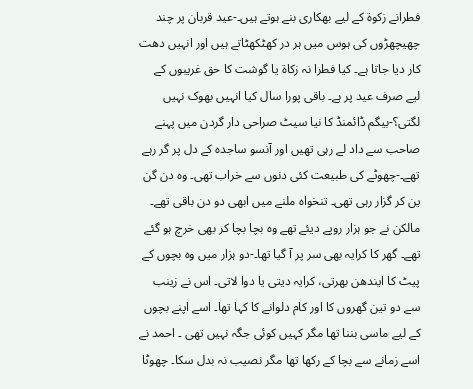فطرانے زکوة کے لیے بھکاری بنے ہوتے ہیں۔-عید قربان پر چند چھیچھڑوں کی ہوس میں ہر در کھٹکھٹاتے ہیں اور انہیں دھت کار دیا جاتا ہے۔ کیا فطرا نہ زکاۃ یا گوشت کا حق غریبوں کے لیے صرف عید پر ہے۔ باقی پورا سال کیا انہیں بھوک نہیں لگتی؟-بیگم ڈائمنڈ کا نیا سیٹ صراحی دار گردن میں پہنے صاحب سے داد لے رہی تھیں اور آنسو ساجدہ کے دل پر گر رہے تھے۔-چھوٹے کی طبیعت کئی دنوں سے خراب تھی۔ وہ دن گن ین کر گزار رہی تھی۔ تنخواہ ملنے میں ابھی دو دن باقی تھے۔ مالکن نے جو ہزار روپے دیئے تھے وہ بچا بچا کر بھی خرچ ہو گئے تھے۔ گھر کا کرایہ بھی سر پر آ گیا تھا۔-دو ہزار میں وہ بچوں کے پیٹ کا ایندھن بھرتی، کرایہ دیتی یا دوا لاتی۔ اس نے زینب سے دو تین گھروں کا اور کام دلوانے کا کہا تھا۔ اسے اپنے بچوں کے لیے ماسی بننا تھا مگر کہیں کوئی جگہ نہیں تھی ۔ احمد نے اسے زمانے سے بچا کے رکھا تھا مگر نصیب نہ بدل سکا۔ چھوٹا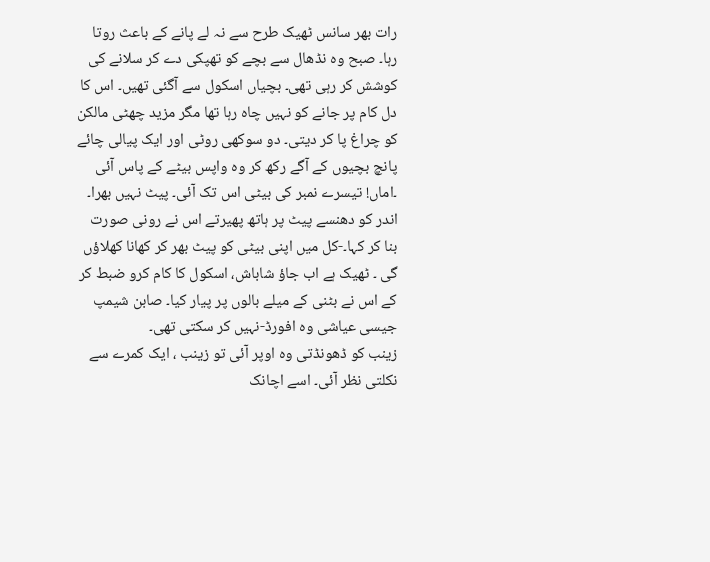رات بھر سانس ٹھیک طرح سے نہ لے پانے کے باعث روتا رہا۔ صبح وہ نڈھال سے بچے کو تھپکی دے کر سلانے کی کوشش کر رہی تھی۔ بچیاں اسکول سے آگئی تھیں۔ اس کا دل کام پر جانے کو نہیں چاہ رہا تھا مگر مزید چھٹی مالکن کو چراغ پا کر دیتی۔ دو سوکھی روٹی اور ایک پیالی چائے پانچ بچیوں کے آگے رکھ کر وہ واپس بیٹے کے پاس آئی ۔اماں! تیسرے نمبر کی بیٹی اس تک آئی۔ پیٹ نہیں بھرا۔ اندر کو دھنسے پیٹ پر ہاتھ پھیرتے اس نے رونی صورت بنا کر کہا۔-کل میں اپنی بیٹی کو پیٹ بھر کر کھانا کھلاؤں گی ۔ ٹھیک ہے اب جاؤ شاباش، اسکول کا کام کرو ضبط کر کے اس نے بٹنی کے میلے بالوں پر پیار کیا۔ صابن شیمپ جیسی عیاشی وہ افورڈ-نہیں کر سکتی تھی۔
زینب کو ڈھونڈتی وہ اوپر آئی تو زینب ، ایک کمرے سے نکلتی نظر آئی۔ اسے اچانک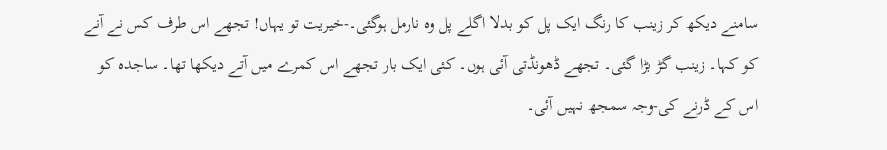سامنے دیکھ کر زینب کا رنگ ایک پل کو بدلا اگلے پل وہ نارمل ہوگئی۔-خیریت تو یہاں! تجھے اس طرف کس نے آنے کو کہا۔ زینب گڑ بڑا گئی۔ تجھے ڈھونڈتی آئی ہوں۔ کئی ایک بار تجھے اس کمرے میں آتے دیکھا تھا۔ ساجدہ کو اس کے ڈرنے کی-وجہ سمجھ نہیں آئی۔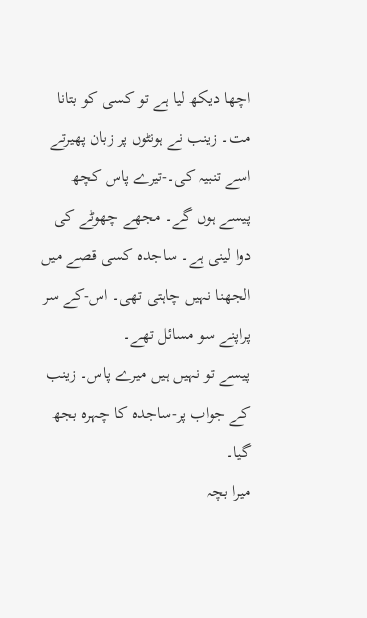اچھا دیکھ لیا ہے تو کسی کو بتانا مت۔ زینب نے ہونٹوں پر زبان پھیرتے اسے تنبیہ کی۔-تیرے پاس کچھ پیسے ہوں گے۔ مجھے چھوٹے کی دوا لینی ہے۔ ساجدہ کسی قصے میں الجھنا نہیں چاہتی تھی۔ اس-کے سر پراپنے سو مسائل تھے۔
پیسے تو نہیں ہیں میرے پاس۔ زینب کے جواب پر-ساجدہ کا چہرہ بجھ گیا۔
میرا بچہ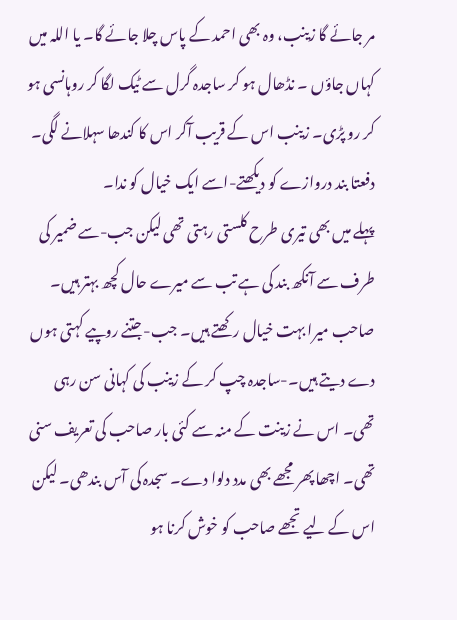مر جائے گا زینب، وہ بھی احمد کے پاس چلا جائے گا۔ یا اللہ میں کہاں جاؤں ۔ نڈھال ہو کر ساجدہ گرل سے ٹیک لگا کر روہانسی ہو کر رو پڑی۔ زینب اس کے قریب آکر اس کا کندھا سہلانے لگی۔ دفعتا بند دروازے کو دیکھتے-اسے ایک خیال کو ندا۔
پہلے میں بھی تیری طرح کلستی رہتی تھی لیکن جب-سے ضمیر کی طرف سے آنکھ بند کی ہے تب سے میرے حال کچھ بہتر ہیں۔ صاحب میرا بہت خیال رکھتے ہیں۔ جب-جتنے روپیے کہتی ہوں دے دیتے ہیں۔-ساجدہ چپ کر کے زینب کی کہانی سن رہی تھی۔ اس نے زینت کے منہ سے کئی بار صاحب کی تعریف سنی تھی۔ اچھا پھر مجھے بھی مدد دلوا دے۔ سجدہ کی آس بندھی۔ لیکن اس کے لیے تجھے صاحب کو خوش کرنا ہو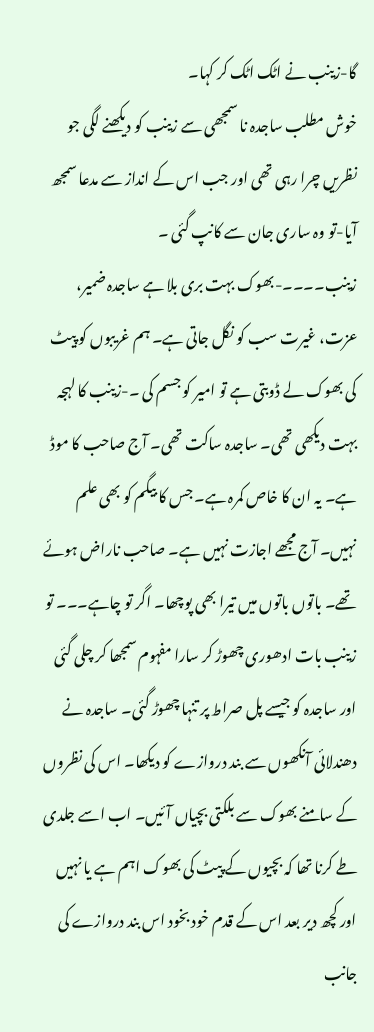گا-زینب نے اٹک اٹک کر کہا۔
خوش مطلب ساجدہ نا سمجھی سے زینب کو دیکھنے لگی جو نظریں چرا رہی تھی اور جب اس کے انداز سے مدعا سمجھ آیا-تو وہ ساری جان سے کانپ گئی ۔ زینب۔۔۔۔-بھوک بہت بری بلا ہے ساجدہ ضمیر، عزت، غیرت سب کو نگل جاتی ہے۔ ہم غریبوں کو پیٹ کی بھوک لے ڈوبتی ہے تو امیر کو جسم کی ۔-زینب کا لہجہ بہت دیکھی تھی۔ ساجدہ ساکت تھی۔ آج صاحب کا موڈ ہے۔ یہ ان کا خاص کمرہ ہے۔ جس کا بیگم کو بھی علم نہیں۔ آج مجھے اجازت نہیں ہے۔ صاحب ناراض ہوئے تھے۔ باتوں باتوں میں تیرا بھی پوچھا۔ اگر تو چاہے۔۔۔ تو زینب بات ادھوری چھوڑ کر سارا مفہوم سمجھا کر چلی گئی اور ساجدہ کو جیسے پل صراط پر تنہا چھوڑ گئی۔ ساجدہ نے دھندلائی آنکھوں سے بند دروازے کو دیکھا۔ اس کی نظروں کے سامنے بھوک سے بلکتی بچیاں آئیں۔ اب اسے جلدی طے کرنا تھا کہ بچیوں کے پیٹ کی بھوک اہم ہے یا نہیں اور کچھ دیر بعد اس کے قدم خود بخود اس بند دروازے کی جانب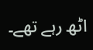اٹھ رہے تھے۔